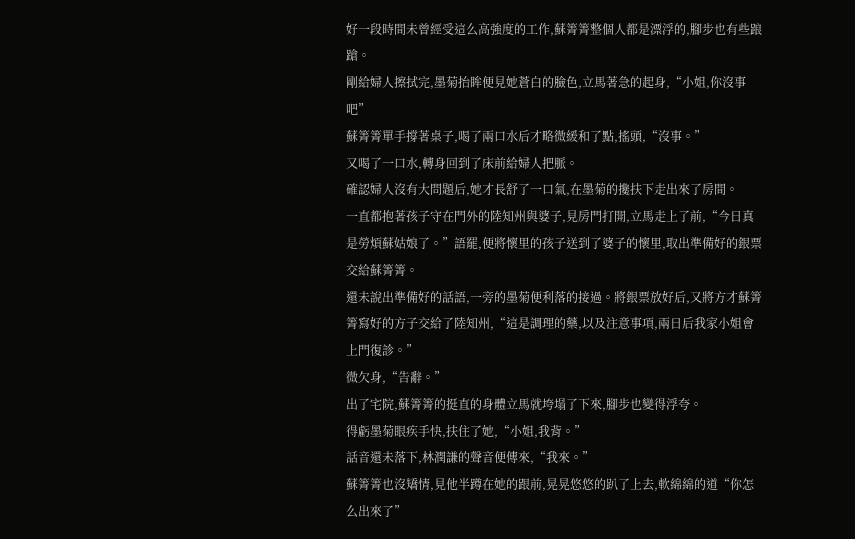好一段時間未曾經受這么高強度的工作,蘇箐箐整個人都是漂浮的,腳步也有些踉蹌。
剛給婦人擦拭完,墨菊抬眸便見她蒼白的臉色,立馬著急的起身,“小姐,你沒事吧”
蘇箐箐單手撐著桌子,喝了兩口水后才略微緩和了點,搖頭,“沒事。”
又喝了一口水,轉身回到了床前給婦人把脈。
確認婦人沒有大問題后,她才長舒了一口氣,在墨菊的攙扶下走出來了房間。
一直都抱著孩子守在門外的陸知州與婆子,見房門打開,立馬走上了前,“今日真是勞煩蘇姑娘了。”語罷,便將懷里的孩子送到了婆子的懷里,取出準備好的銀票交給蘇箐箐。
還未說出準備好的話語,一旁的墨菊便利落的接過。將銀票放好后,又將方才蘇箐箐寫好的方子交給了陸知州,“這是調理的藥,以及注意事項,兩日后我家小姐會上門復診。”
微欠身,“告辭。”
出了宅院,蘇箐箐的挺直的身體立馬就垮塌了下來,腳步也變得浮夸。
得虧墨菊眼疾手快,扶住了她,“小姐,我背。”
話音還未落下,林潤謙的聲音便傳來,“我來。”
蘇箐箐也沒矯情,見他半蹲在她的跟前,晃晃悠悠的趴了上去,軟綿綿的道“你怎么出來了”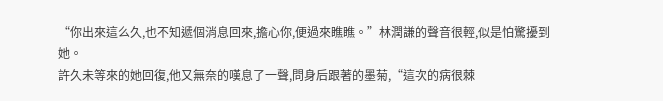“你出來這么久,也不知遞個消息回來,擔心你,便過來瞧瞧。”林潤謙的聲音很輕,似是怕驚擾到她。
許久未等來的她回復,他又無奈的嘆息了一聲,問身后跟著的墨菊,“這次的病很棘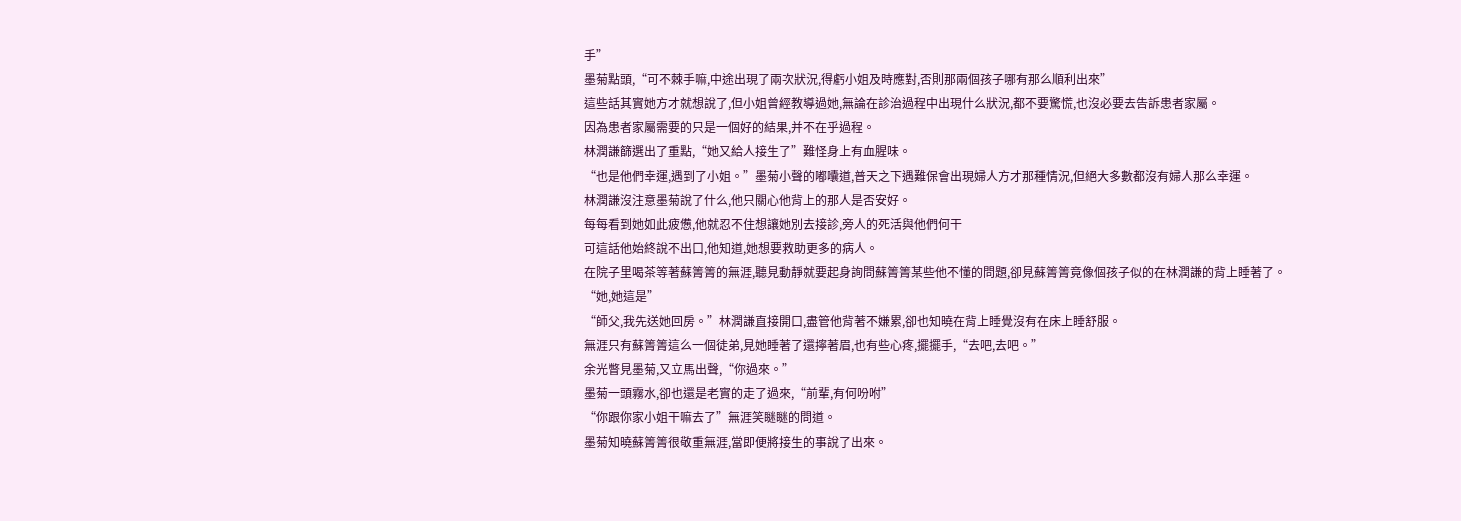手”
墨菊點頭,“可不棘手嘛,中途出現了兩次狀況,得虧小姐及時應對,否則那兩個孩子哪有那么順利出來”
這些話其實她方才就想說了,但小姐曾經教導過她,無論在診治過程中出現什么狀況,都不要驚慌,也沒必要去告訴患者家屬。
因為患者家屬需要的只是一個好的結果,并不在乎過程。
林潤謙篩選出了重點,“她又給人接生了”難怪身上有血腥味。
“也是他們幸運,遇到了小姐。”墨菊小聲的嘟囔道,普天之下遇難保會出現婦人方才那種情況,但絕大多數都沒有婦人那么幸運。
林潤謙沒注意墨菊說了什么,他只關心他背上的那人是否安好。
每每看到她如此疲憊,他就忍不住想讓她別去接診,旁人的死活與他們何干
可這話他始終說不出口,他知道,她想要救助更多的病人。
在院子里喝茶等著蘇箐箐的無涯,聽見動靜就要起身詢問蘇箐箐某些他不懂的問題,卻見蘇箐箐竟像個孩子似的在林潤謙的背上睡著了。
“她,她這是”
“師父,我先送她回房。”林潤謙直接開口,盡管他背著不嫌累,卻也知曉在背上睡覺沒有在床上睡舒服。
無涯只有蘇箐箐這么一個徒弟,見她睡著了還擰著眉,也有些心疼,擺擺手,“去吧,去吧。”
余光瞥見墨菊,又立馬出聲,“你過來。”
墨菊一頭霧水,卻也還是老實的走了過來,“前輩,有何吩咐”
“你跟你家小姐干嘛去了”無涯笑瞇瞇的問道。
墨菊知曉蘇箐箐很敬重無涯,當即便將接生的事說了出來。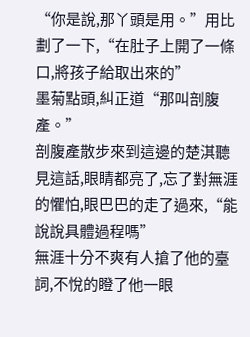“你是說,那丫頭是用。”用比劃了一下,“在肚子上開了一條口,將孩子給取出來的”
墨菊點頭,糾正道“那叫剖腹產。”
剖腹產散步來到這邊的楚淇聽見這話,眼睛都亮了,忘了對無涯的懼怕,眼巴巴的走了過來,“能說說具體過程嗎”
無涯十分不爽有人搶了他的臺詞,不悅的瞪了他一眼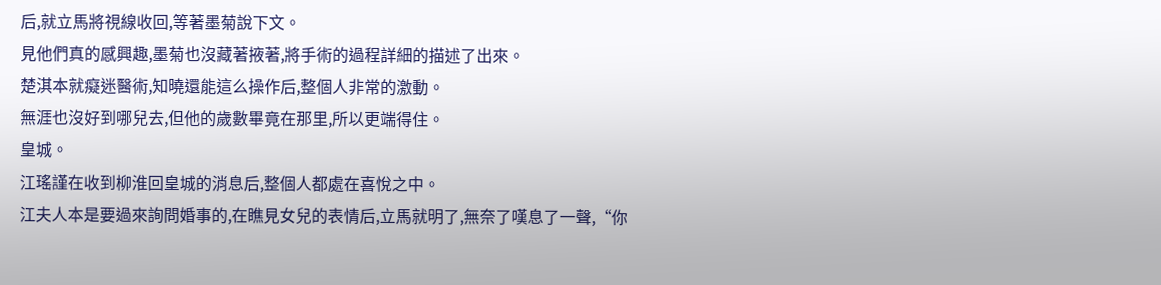后,就立馬將視線收回,等著墨菊說下文。
見他們真的感興趣,墨菊也沒藏著掖著,將手術的過程詳細的描述了出來。
楚淇本就癡迷醫術,知曉還能這么操作后,整個人非常的激動。
無涯也沒好到哪兒去,但他的歲數畢竟在那里,所以更端得住。
皇城。
江瑤謹在收到柳淮回皇城的消息后,整個人都處在喜悅之中。
江夫人本是要過來詢問婚事的,在瞧見女兒的表情后,立馬就明了,無奈了嘆息了一聲,“你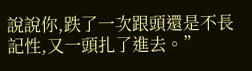說說你,跌了一次跟頭還是不長記性,又一頭扎了進去。”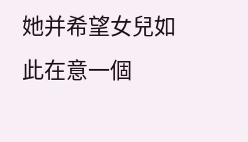她并希望女兒如此在意一個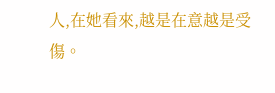人,在她看來,越是在意越是受傷。